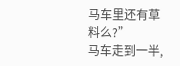马车里还有草料么?”
马车走到一半,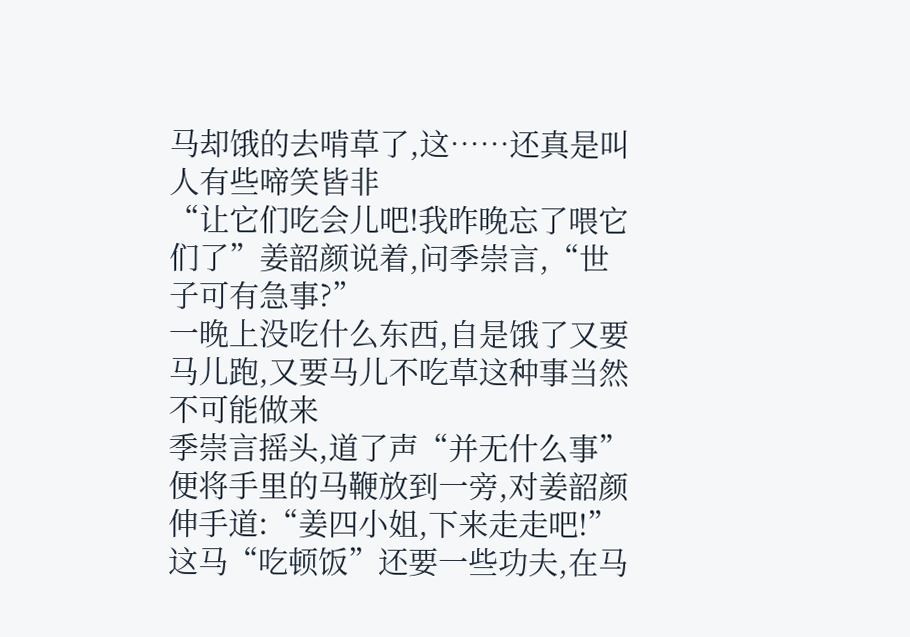马却饿的去啃草了,这……还真是叫人有些啼笑皆非
“让它们吃会儿吧!我昨晚忘了喂它们了”姜韶颜说着,问季崇言,“世子可有急事?”
一晚上没吃什么东西,自是饿了又要马儿跑,又要马儿不吃草这种事当然不可能做来
季崇言摇头,道了声“并无什么事”便将手里的马鞭放到一旁,对姜韶颜伸手道:“姜四小姐,下来走走吧!”
这马“吃顿饭”还要一些功夫,在马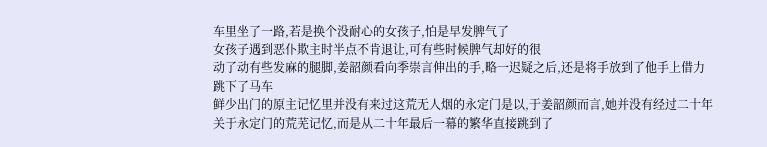车里坐了一路,若是换个没耐心的女孩子,怕是早发脾气了
女孩子遇到恶仆欺主时半点不肯退让,可有些时候脾气却好的很
动了动有些发麻的腿脚,姜韶颜看向季崇言伸出的手,略一迟疑之后,还是将手放到了他手上借力跳下了马车
鲜少出门的原主记忆里并没有来过这荒无人烟的永定门是以,于姜韶颜而言,她并没有经过二十年关于永定门的荒芜记忆,而是从二十年最后一幕的繁华直接跳到了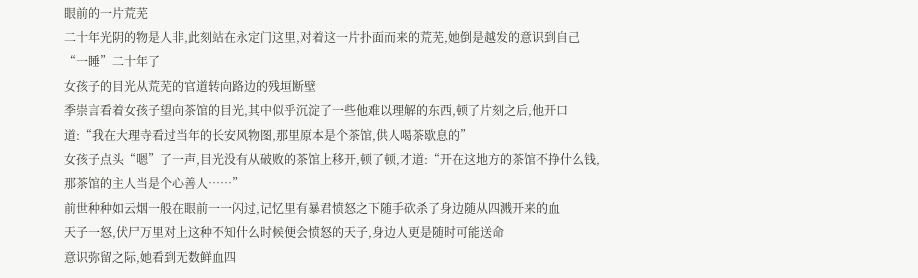眼前的一片荒芜
二十年光阴的物是人非,此刻站在永定门这里,对着这一片扑面而来的荒芜,她倒是越发的意识到自己“一睡”二十年了
女孩子的目光从荒芜的官道转向路边的残垣断壁
季崇言看着女孩子望向茶馆的目光,其中似乎沉淀了一些他难以理解的东西,顿了片刻之后,他开口道:“我在大理寺看过当年的长安风物图,那里原本是个茶馆,供人喝茶歇息的”
女孩子点头“嗯”了一声,目光没有从破败的茶馆上移开,顿了顿,才道:“开在这地方的茶馆不挣什么钱,那茶馆的主人当是个心善人……”
前世种种如云烟一般在眼前一一闪过,记忆里有暴君愤怒之下随手砍杀了身边随从四溅开来的血
天子一怒,伏尸万里对上这种不知什么时候便会愤怒的天子,身边人更是随时可能送命
意识弥留之际,她看到无数鲜血四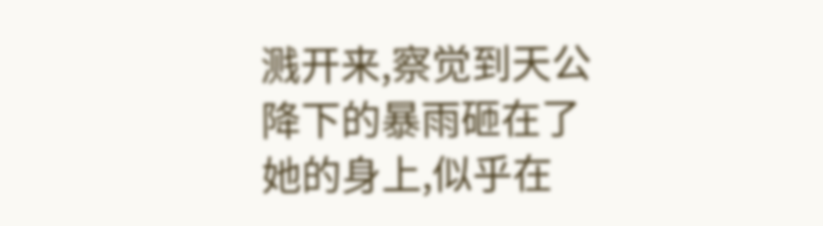溅开来,察觉到天公降下的暴雨砸在了她的身上,似乎在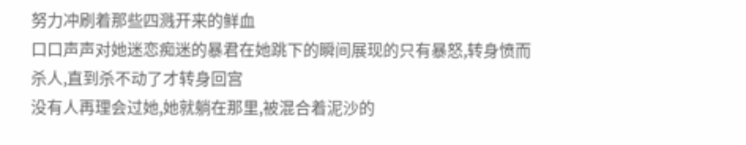努力冲刷着那些四溅开来的鲜血
口口声声对她迷恋痴迷的暴君在她跳下的瞬间展现的只有暴怒,转身愤而杀人,直到杀不动了才转身回宫
没有人再理会过她,她就躺在那里,被混合着泥沙的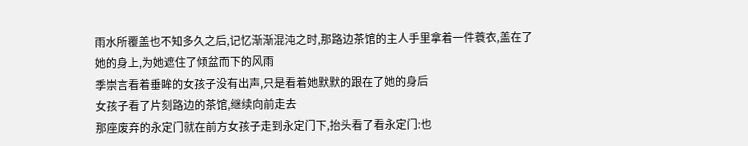雨水所覆盖也不知多久之后,记忆渐渐混沌之时,那路边茶馆的主人手里拿着一件蓑衣,盖在了她的身上,为她遮住了倾盆而下的风雨
季崇言看着垂眸的女孩子没有出声,只是看着她默默的跟在了她的身后
女孩子看了片刻路边的茶馆,继续向前走去
那座废弃的永定门就在前方女孩子走到永定门下,抬头看了看永定门:也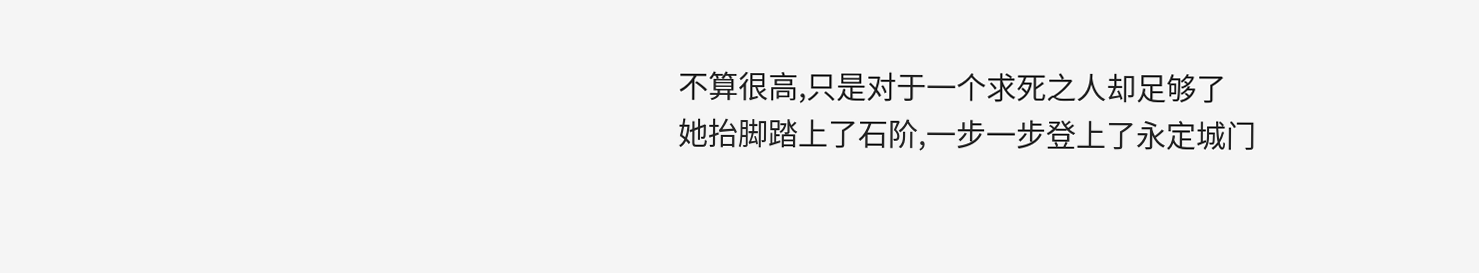不算很高,只是对于一个求死之人却足够了
她抬脚踏上了石阶,一步一步登上了永定城门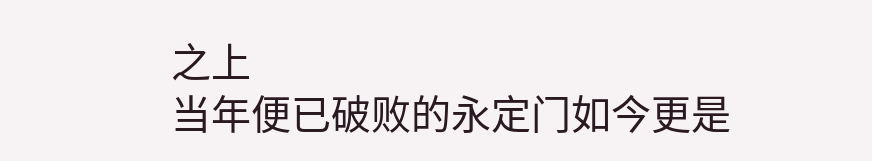之上
当年便已破败的永定门如今更是